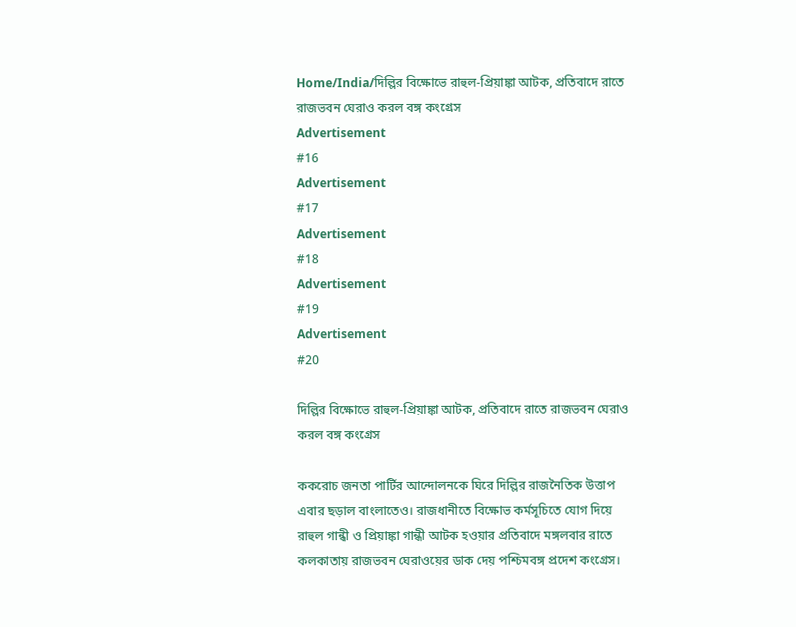Home/India/দিল্লির বিক্ষোভে রাহুল-প্রিয়াঙ্কা আটক, প্রতিবাদে রাতে রাজভবন ঘেরাও করল বঙ্গ কংগ্রেস
Advertisement
#16
Advertisement
#17
Advertisement
#18
Advertisement
#19
Advertisement
#20

দিল্লির বিক্ষোভে রাহুল-প্রিয়াঙ্কা আটক, প্রতিবাদে রাতে রাজভবন ঘেরাও করল বঙ্গ কংগ্রেস

ককরোচ জনতা পার্টির আন্দোলনকে ঘিরে দিল্লির রাজনৈতিক উত্তাপ এবার ছড়াল বাংলাতেও। রাজধানীতে বিক্ষোভ কর্মসূচিতে যোগ দিয়ে রাহুল গান্ধী ও প্রিয়াঙ্কা গান্ধী আটক হওয়ার প্রতিবাদে মঙ্গলবার রাতে কলকাতায় রাজভবন ঘেরাওয়ের ডাক দেয় পশ্চিমবঙ্গ প্রদেশ কংগ্রেস।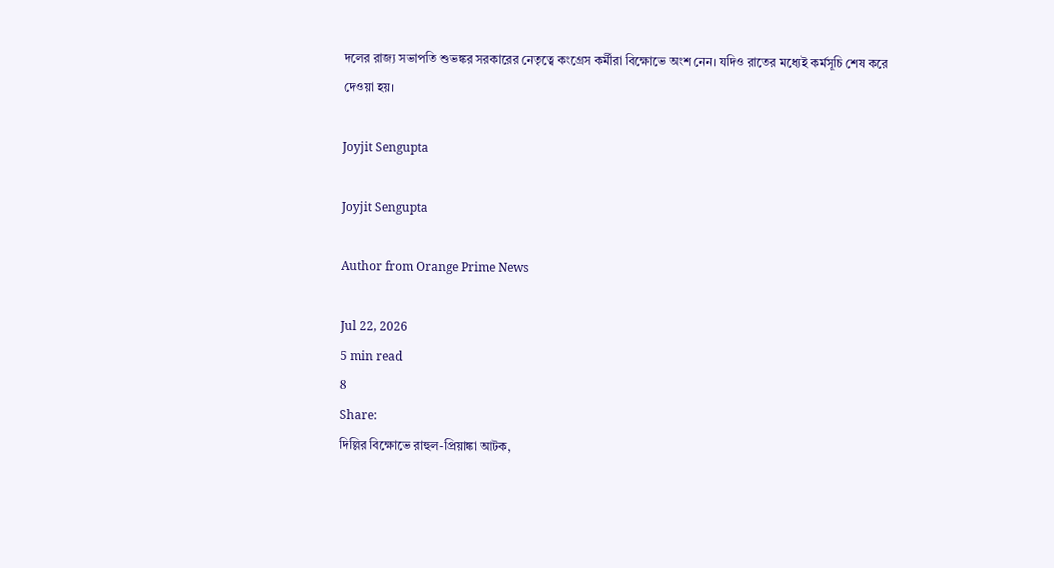দলের রাজ্য সভাপতি শুভঙ্কর সরকারের নেতৃত্বে কংগ্রেস কর্মীরা বিক্ষোভে অংশ নেন। যদিও রাতের মধ্যেই কর্মসূচি শেষ করে দেওয়া হয়।

Joyjit Sengupta

Joyjit Sengupta

Author from Orange Prime News

Jul 22, 2026
5 min read
8
Share:
দিল্লির বিক্ষোভে রাহুল-প্রিয়াঙ্কা আটক,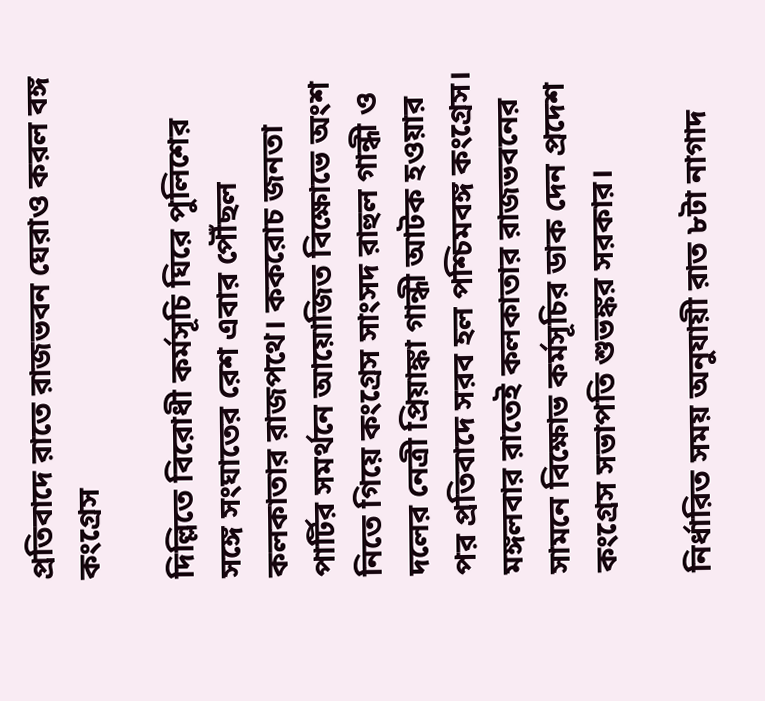প্রতিবাদে রাতে রাজভবন ঘেরাও করল বঙ্গ কংগ্রেস

দিল্লিতে বিরোধী কর্মসূচি ঘিরে পুলিশের সঙ্গে সংঘাতের রেশ এবার পৌঁছল কলকাতার রাজপথে। ককরোচ জনতা পার্টির সমর্থনে আয়োজিত বিক্ষোভে অংশ নিতে গিয়ে কংগ্রেস সাংসদ রাহুল গান্ধী ও দলের নেত্রী প্রিয়াঙ্কা গান্ধী আটক হওয়ার পর প্রতিবাদে সরব হল পশ্চিমবঙ্গ কংগ্রেস। মঙ্গলবার রাতেই কলকাতার রাজভবনের সামনে বিক্ষোভ কর্মসূচির ডাক দেন প্রদেশ কংগ্রেস সভাপতি শুভঙ্কর সরকার।

নির্ধারিত সময় অনুযায়ী রাত ৮টা নাগাদ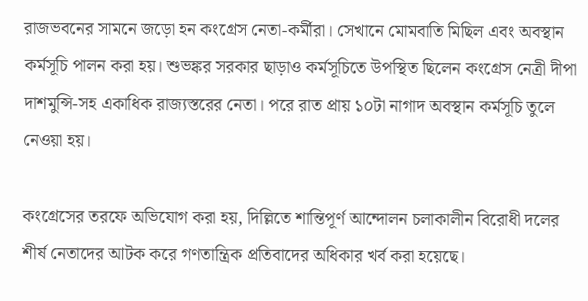রাজভবনের সামনে জড়ো হন কংগ্রেস নেতা-কর্মীরা। সেখানে মোমবাতি মিছিল এবং অবস্থান কর্মসূচি পালন করা হয়। শুভঙ্কর সরকার ছাড়াও কর্মসূচিতে উপস্থিত ছিলেন কংগ্রেস নেত্রী দীপা দাশমুন্সি-সহ একাধিক রাজ্যস্তরের নেতা। পরে রাত প্রায় ১০টা নাগাদ অবস্থান কর্মসূচি তুলে নেওয়া হয়।

কংগ্রেসের তরফে অভিযোগ করা হয়, দিল্লিতে শান্তিপূর্ণ আন্দোলন চলাকালীন বিরোধী দলের শীর্ষ নেতাদের আটক করে গণতান্ত্রিক প্রতিবাদের অধিকার খর্ব করা হয়েছে।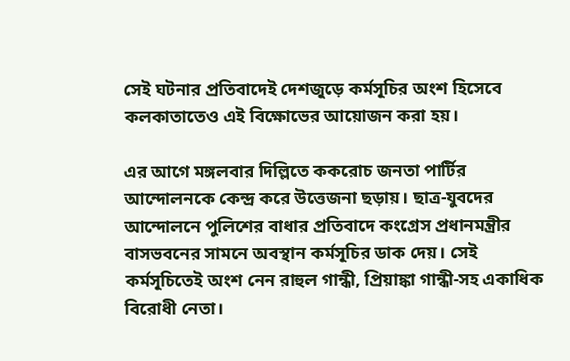সেই ঘটনার প্রতিবাদেই দেশজুড়ে কর্মসূচির অংশ হিসেবে কলকাতাতেও এই বিক্ষোভের আয়োজন করা হয়।

এর আগে মঙ্গলবার দিল্লিতে ককরোচ জনতা পার্টির আন্দোলনকে কেন্দ্র করে উত্তেজনা ছড়ায়। ছাত্র-যুবদের আন্দোলনে পুলিশের বাধার প্রতিবাদে কংগ্রেস প্রধানমন্ত্রীর বাসভবনের সামনে অবস্থান কর্মসূচির ডাক দেয়। সেই কর্মসূচিতেই অংশ নেন রাহুল গান্ধী, প্রিয়াঙ্কা গান্ধী-সহ একাধিক বিরোধী নেতা।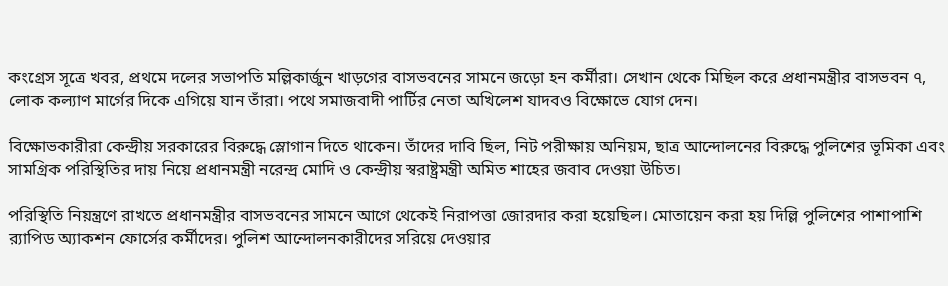কংগ্রেস সূত্রে খবর, প্রথমে দলের সভাপতি মল্লিকার্জুন খাড়গের বাসভবনের সামনে জড়ো হন কর্মীরা। সেখান থেকে মিছিল করে প্রধানমন্ত্রীর বাসভবন ৭, লোক কল্যাণ মার্গের দিকে এগিয়ে যান তাঁরা। পথে সমাজবাদী পার্টির নেতা অখিলেশ যাদবও বিক্ষোভে যোগ দেন।

বিক্ষোভকারীরা কেন্দ্রীয় সরকারের বিরুদ্ধে স্লোগান দিতে থাকেন। তাঁদের দাবি ছিল, নিট পরীক্ষায় অনিয়ম, ছাত্র আন্দোলনের বিরুদ্ধে পুলিশের ভূমিকা এবং সামগ্রিক পরিস্থিতির দায় নিয়ে প্রধানমন্ত্রী নরেন্দ্র মোদি ও কেন্দ্রীয় স্বরাষ্ট্রমন্ত্রী অমিত শাহের জবাব দেওয়া উচিত।

পরিস্থিতি নিয়ন্ত্রণে রাখতে প্রধানমন্ত্রীর বাসভবনের সামনে আগে থেকেই নিরাপত্তা জোরদার করা হয়েছিল। মোতায়েন করা হয় দিল্লি পুলিশের পাশাপাশি র‍্যাপিড অ্যাকশন ফোর্সের কর্মীদের। পুলিশ আন্দোলনকারীদের সরিয়ে দেওয়ার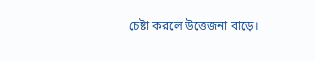চেষ্টা করলে উত্তেজনা বাড়ে।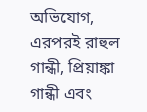অভিযোগ, এরপরই রাহুল গান্ধী, প্রিয়াঙ্কা গান্ধী এবং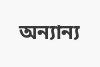অন্যান্য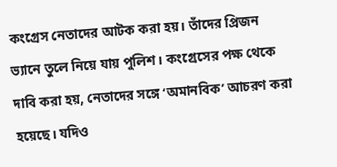কংগ্রেস নেতাদের আটক করা হয়। তাঁদের প্রিজন ভ্যানে তুলে নিয়ে যায় পুলিশ। কংগ্রেসের পক্ষ থেকে দাবি করা হয়, নেতাদের সঙ্গে ‘অমানবিক’ আচরণ করা হয়েছে। যদিও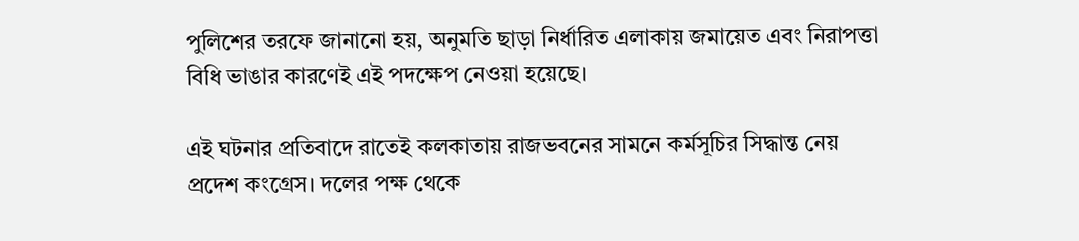পুলিশের তরফে জানানো হয়, অনুমতি ছাড়া নির্ধারিত এলাকায় জমায়েত এবং নিরাপত্তা বিধি ভাঙার কারণেই এই পদক্ষেপ নেওয়া হয়েছে।

এই ঘটনার প্রতিবাদে রাতেই কলকাতায় রাজভবনের সামনে কর্মসূচির সিদ্ধান্ত নেয় প্রদেশ কংগ্রেস। দলের পক্ষ থেকে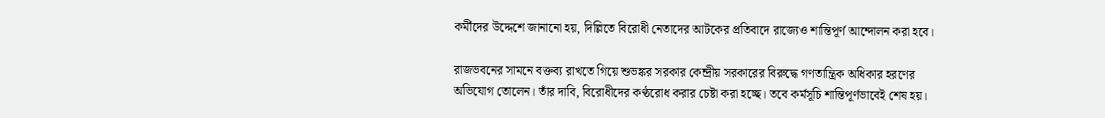কর্মীদের উদ্দেশে জানানো হয়, দিল্লিতে বিরোধী নেতাদের আটকের প্রতিবাদে রাজ্যেও শান্তিপূর্ণ আন্দোলন করা হবে।

রাজভবনের সামনে বক্তব্য রাখতে গিয়ে শুভঙ্কর সরকার কেন্দ্রীয় সরকারের বিরুদ্ধে গণতান্ত্রিক অধিকার হরণের অভিযোগ তোলেন। তাঁর দাবি, বিরোধীদের কণ্ঠরোধ করার চেষ্টা করা হচ্ছে। তবে কর্মসূচি শান্তিপূর্ণভাবেই শেষ হয়।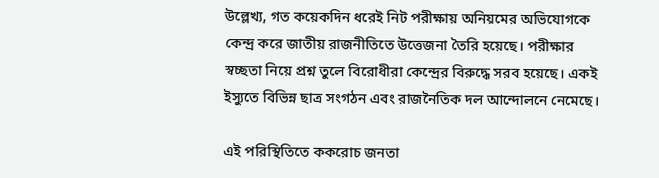উল্লেখ্য, গত কয়েকদিন ধরেই নিট পরীক্ষায় অনিয়মের অভিযোগকে কেন্দ্র করে জাতীয় রাজনীতিতে উত্তেজনা তৈরি হয়েছে। পরীক্ষার স্বচ্ছতা নিয়ে প্রশ্ন তুলে বিরোধীরা কেন্দ্রের বিরুদ্ধে সরব হয়েছে। একই ইস্যুতে বিভিন্ন ছাত্র সংগঠন এবং রাজনৈতিক দল আন্দোলনে নেমেছে।

এই পরিস্থিতিতে ককরোচ জনতা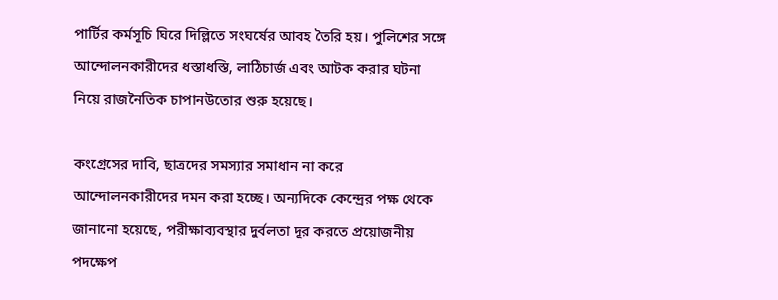পার্টির কর্মসূচি ঘিরে দিল্লিতে সংঘর্ষের আবহ তৈরি হয়। পুলিশের সঙ্গে আন্দোলনকারীদের ধস্তাধস্তি, লাঠিচার্জ এবং আটক করার ঘটনা নিয়ে রাজনৈতিক চাপানউতোর শুরু হয়েছে।

কংগ্রেসের দাবি, ছাত্রদের সমস্যার সমাধান না করে আন্দোলনকারীদের দমন করা হচ্ছে। অন্যদিকে কেন্দ্রের পক্ষ থেকে জানানো হয়েছে, পরীক্ষাব্যবস্থার দুর্বলতা দূর করতে প্রয়োজনীয় পদক্ষেপ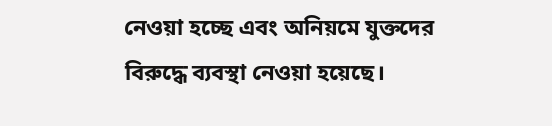নেওয়া হচ্ছে এবং অনিয়মে যুক্তদের বিরুদ্ধে ব্যবস্থা নেওয়া হয়েছে।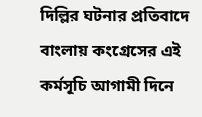দিল্লির ঘটনার প্রতিবাদে বাংলায় কংগ্রেসের এই কর্মসূচি আগামী দিনে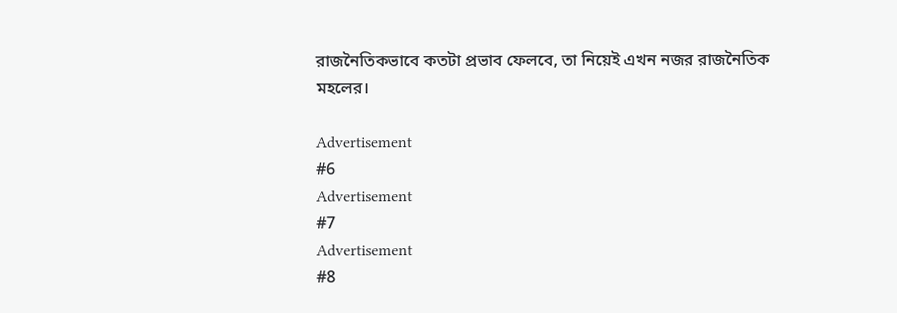রাজনৈতিকভাবে কতটা প্রভাব ফেলবে, তা নিয়েই এখন নজর রাজনৈতিক মহলের।

Advertisement
#6
Advertisement
#7
Advertisement
#8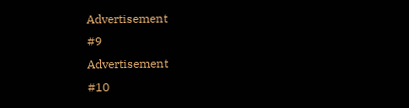Advertisement
#9
Advertisement
#10